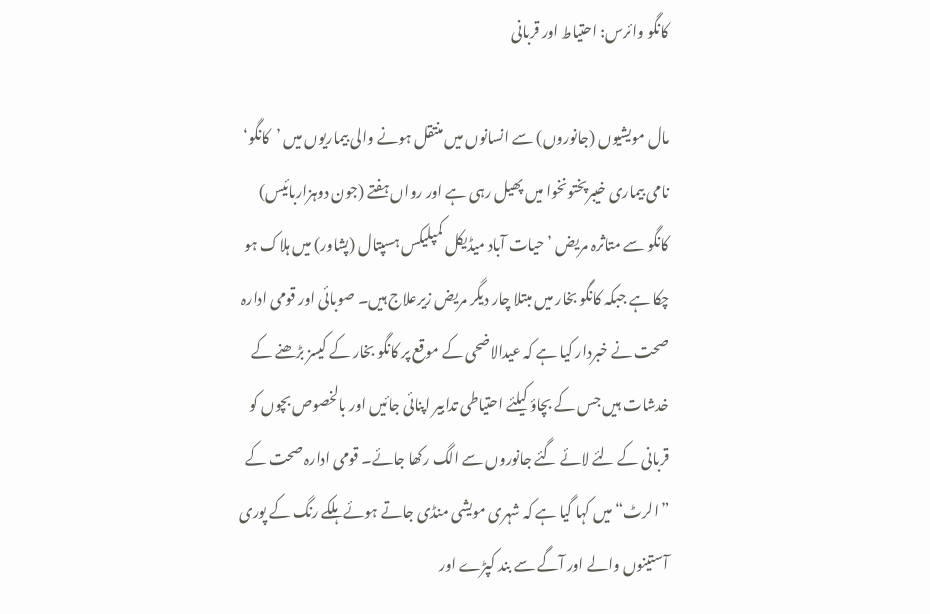کانگو وائرس: احتیاط اور قربانی

مال مویشیوں (جانوروں) سے انسانوں میں منتقل ہونے والی بیماریوں میں ’کانگو‘ نامی بیماری خیبرپختونخوا میں پھیل رہی ہے اور رواں ہفتے (جون دوہزاربائیس) کانگو سے متاثرہ مریض ’حیات آباد میڈیکل کمپلیکس ہسپتال (پشاور) میں ہلاک ہو چکا ہے جبکہ کانگو بخار میں مبتلا چار دیگر مریض زیرعلاج ہیں۔ صوبائی اور قومی ادارہ صحت نے خبردار کیا ہے کہ عیدالاضحی کے موقع پر کانگو بخار کے کیسز بڑھنے کے خدشات ہیں جس کے بچاؤ کیلئے احتیاطی تدابیر اپنائی جائیں اور بالخصوص بچوں کو قربانی کے لئے لائے گئے جانوروں سے الگ رکھا جائے۔ قومی ادارہ صحت کے ”الرٹ“ میں کہا گیا ہے کہ شہری مویشی منڈی جاتے ہوئے ہلکے رنگ کے پوری آستینوں والے اور آگے سے بند کپڑے اور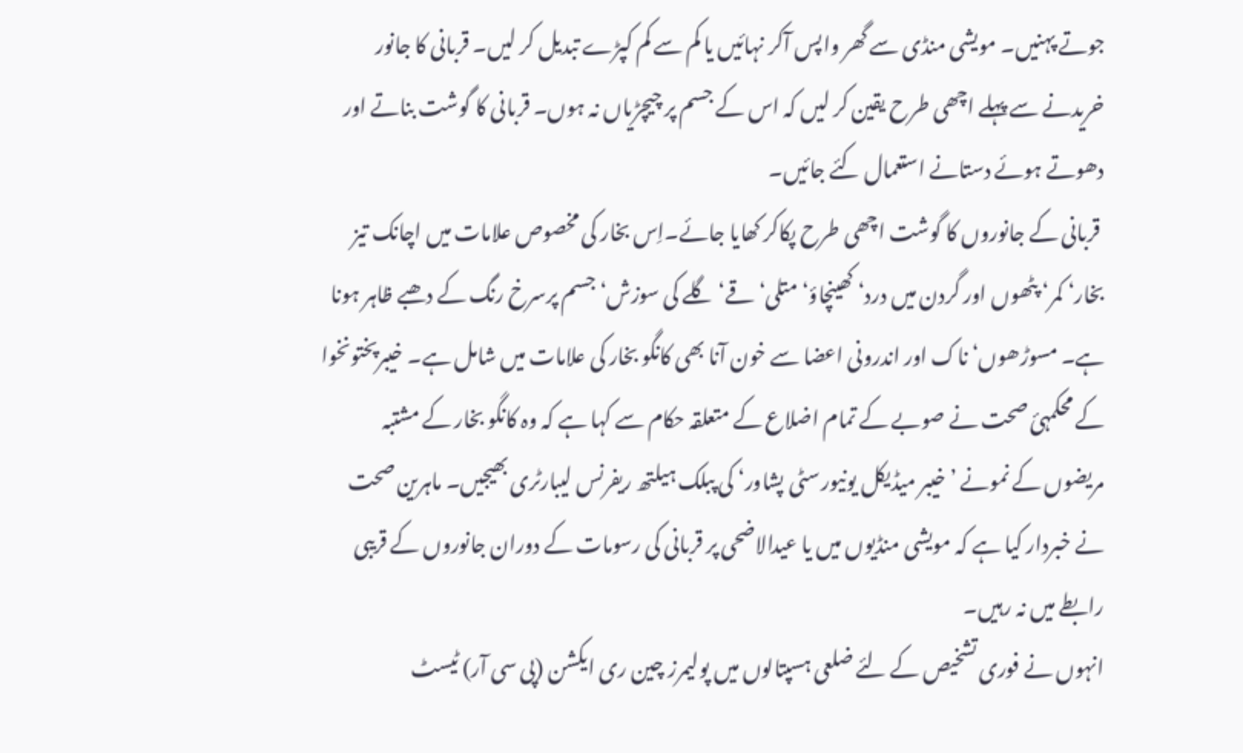جوتے پہنیں۔ مویشی منڈی سے گھر واپس آکر نہائیں یا کم سے کم کپڑے تبدیل کر لیں۔ قربانی کا جانور خریدنے سے پہلے اچھی طرح یقین کر لیں کہ اس کے جسم پر چیچڑیاں نہ ہوں۔ قربانی کا گوشت بناتے اور دھوتے ہوئے دستانے استعمال کئے جائیں۔
 قربانی کے جانوروں کا گوشت اچھی طرح پکاکر کھایا جائے۔اِس بخار کی مخصوص علامات میں اچانک تیز بخار‘ کمر‘ پٹھوں اور گردن میں درد‘ کھینچاؤ‘ متلی‘ قے‘ گلے کی سوزش‘ جسم پرسرخ رنگ کے دھبے ظاہر ہونا ہے۔ مسوڑھوں‘ ناک اور اندرونی اعضا سے خون آنا بھی کانگو بخار کی علامات میں شامل ہے۔ خیبرپختونخوا کے محکمہئ صحت نے صوبے کے تمام اضلاع کے متعلقہ حکام سے کہا ہے کہ وہ کانگو بخار کے مشتبہ مریضوں کے نمونے ’خیبر میڈیکل یونیورسٹی پشاور‘ کی پبلک ہیلتھ ریفرنس لیبارٹری بھیجیں۔ ماہرین صحت نے خبردار کیا ہے کہ مویشی منڈیوں میں یا عیدالاضحی پر قربانی کی رسومات کے دوران جانوروں کے قریبی رابطے میں نہ رہیں۔
انہوں نے فوری تشخیص کے لئے ضلعی ہسپتالوں میں پولیمرز چین ری ایکشن (پی سی آر) ٹیسٹ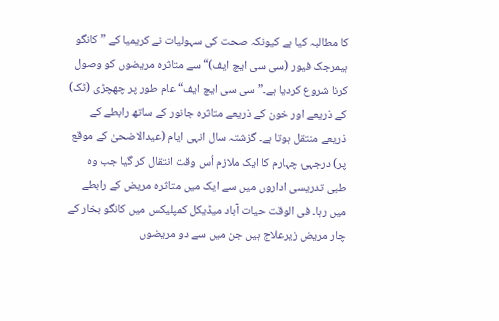کا مطالبہ کیا ہے کیونکہ صحت کی سہولیات نے کریمیا کے ”کانگو ہیمرجک فیور (سی سی ایچ ایف)“ سے متاثرہ مریضوں کو وصول کرنا شروع کردیا ہے۔”سی سی ایچ ایف“ عام طور پر چھچڑی (ٹک) کے ذریعے اور خون کے ذریعے متاثرہ جانور کے ساتھ رابطے کے ذریعے منتقل ہوتا ہے۔ گزشتہ سال انہی ایام (عیدالاضحیٰ کے موقع پر) درجہئ چہارم کا ایک ملازم اُس وقت انتقال کر گیا جب وہ طبی تدریسی اداروں میں سے ایک میں متاثرہ مریض کے رابطے میں رہا۔ فی الوقت حیات آباد میڈیکل کمپلیکس میں کانگو بخار کے چار مریض زیرعلاج ہیں جن میں سے دو مریضوں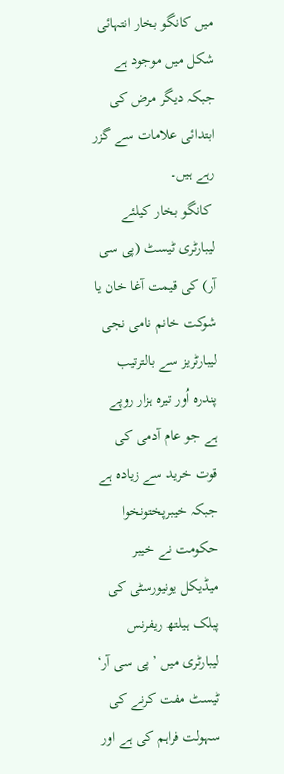میں کانگو بخار انتہائی شکل میں موجود ہے جبکہ دیگر مرض کی ابتدائی علامات سے گزر رہے ہیں۔
 کانگو بخار کیلئے لیبارٹری ٹیسٹ (پی سی آر) کی قیمت آغا خان یا شوکت خانم نامی نجی لیبارٹریز سے بالترتیب پندرہ اُور تیرہ ہزار روپے ہے جو عام آدمی کی قوت خرید سے زیادہ ہے جبکہ خیبرپختونخوا حکومت نے خیبر میڈیکل یونیورسٹی کی پبلک ہیلتھ ریفرنس لیبارٹری میں ’پی سی آر‘ ٹیسٹ مفت کرنے کی سہولت فراہم کی ہے اور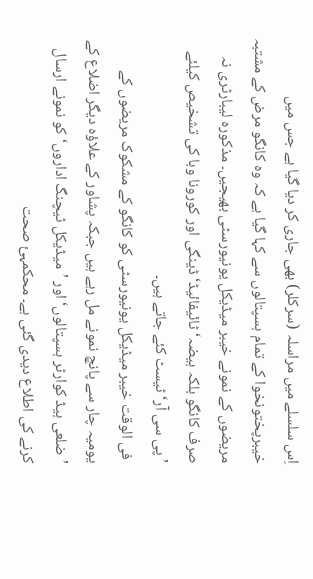اِس سلسلے میں مراسلہ (سرکلر) بھی جاری کر دیا گیا ہے جس میں خیبرپختونخوا کے تمام ہسپتالوں سے کہا گیا ہے کہ وہ کانگو مرض کے مشتبہ مریضوں کے نمونے خیبر میڈیکل یونیورسٹی بھیجیں۔ مذکورہ لیبارٹری نہ صرف کانگو بلکہ ہیضہ‘ ٹائیفائیڈ‘ ڈینگی اور کورونا وبا کی تشخیص کیلئے ’پی سی آر‘ ٹیسٹ کئے جاتے ہیں۔
 فی الوقت خیبر میڈیکل یونیورسٹی کو کانگو کے مشکوک مریضوں کے یومیہ چار سے پانچ نمونے مل رہے ہیں جبکہ پشاور کے علاؤہ دیگر اضلاع کے ’ضلعی ہیڈ کوارٹر ہسپتالوں‘ اور ’میڈیکل ٹیچنگ اداروں‘ کو نمونے ارسال کرنے کی اطلاع دیدی گئی ہے۔ محکمہئ صحت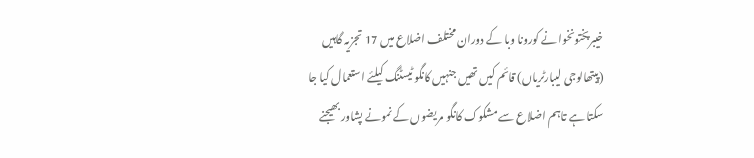خیبرپختونخوا نے کورونا وبا کے دوران مختلف اضلاع میں 17 تجزیہ گاہیں (پیتھالوجی لیبارٹریاں) قائم کیں تھیں جنہیں کانگو ٹیسٹنگ کیلئے استعمال کیا جا سکتا ہے تاہم اضلاع سے مشکوک کانگو مریضوں کے نمونے پشاور بھیجنے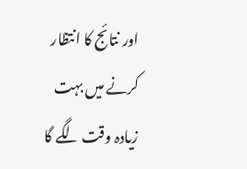اور نتائج کا انتظار کرنے میں بہت زیادہ وقت لگے گا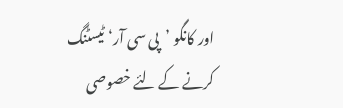اور کانگو ’پی سی آر‘ ٹیسٹنگ کرنے کے لئے خصوصی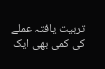تربیت یافتہ عملے کی کمی بھی ایک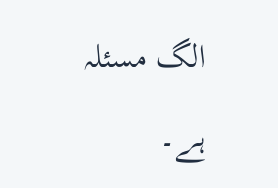الگ مسئلہ ہے۔